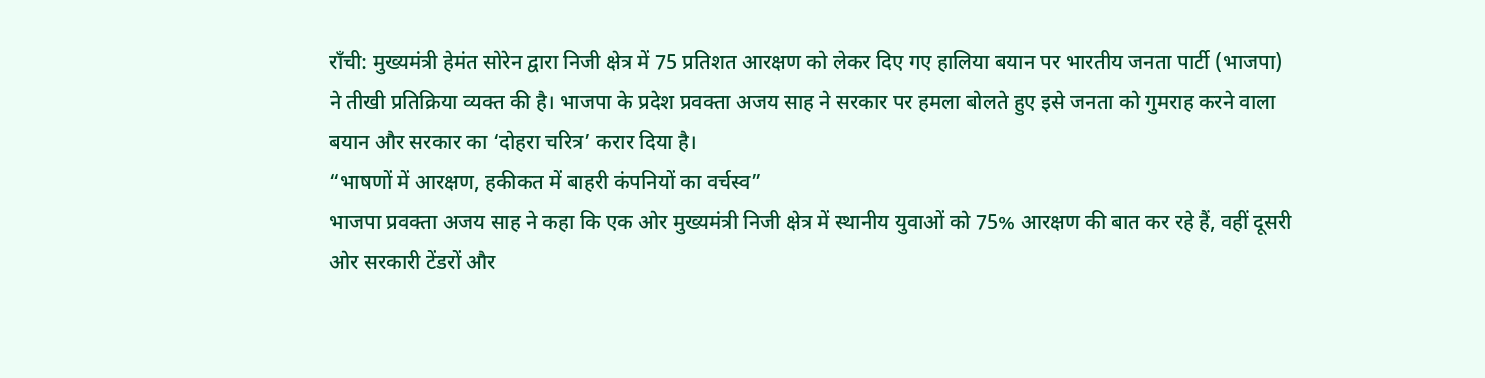राँची: मुख्यमंत्री हेमंत सोरेन द्वारा निजी क्षेत्र में 75 प्रतिशत आरक्षण को लेकर दिए गए हालिया बयान पर भारतीय जनता पार्टी (भाजपा) ने तीखी प्रतिक्रिया व्यक्त की है। भाजपा के प्रदेश प्रवक्ता अजय साह ने सरकार पर हमला बोलते हुए इसे जनता को गुमराह करने वाला बयान और सरकार का ‘दोहरा चरित्र’ करार दिया है।
“भाषणों में आरक्षण, हकीकत में बाहरी कंपनियों का वर्चस्व”
भाजपा प्रवक्ता अजय साह ने कहा कि एक ओर मुख्यमंत्री निजी क्षेत्र में स्थानीय युवाओं को 75% आरक्षण की बात कर रहे हैं, वहीं दूसरी ओर सरकारी टेंडरों और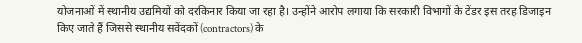योजनाओं में स्थानीय उद्यमियों को दरकिनार किया जा रहा है। उन्होंने आरोप लगाया कि सरकारी विभागों के टेंडर इस तरह डिजाइन किए जाते हैं जिससे स्थानीय सवेंदकों (contractors) के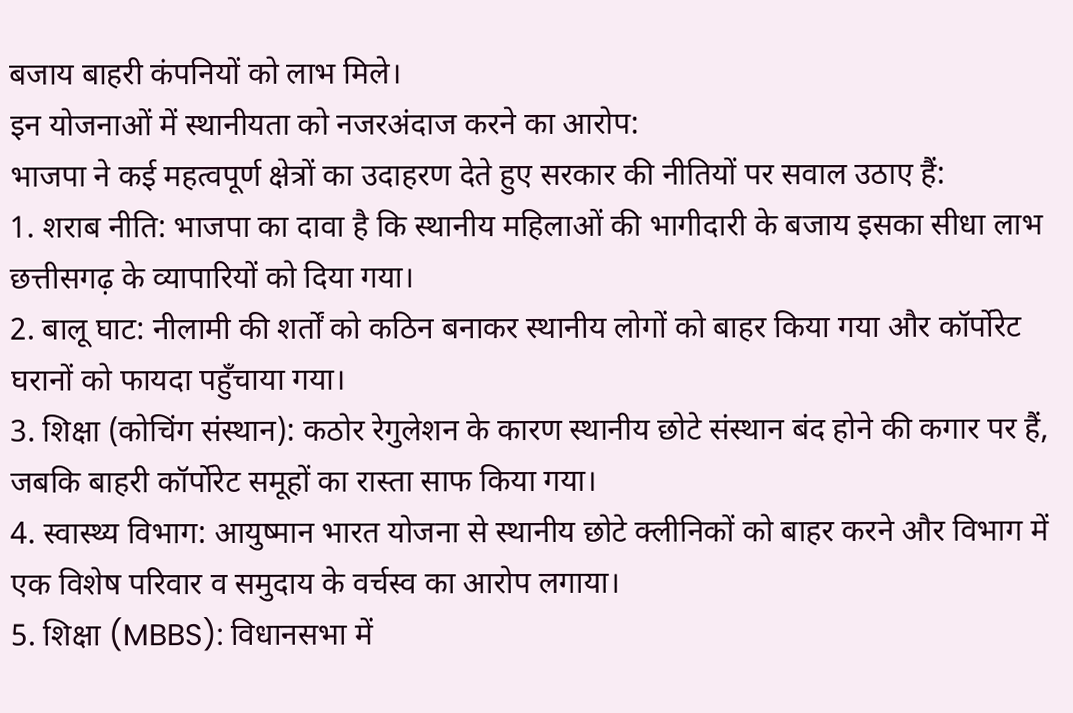बजाय बाहरी कंपनियों को लाभ मिले।
इन योजनाओं में स्थानीयता को नजरअंदाज करने का आरोप:
भाजपा ने कई महत्वपूर्ण क्षेत्रों का उदाहरण देते हुए सरकार की नीतियों पर सवाल उठाए हैं:
1. शराब नीति: भाजपा का दावा है कि स्थानीय महिलाओं की भागीदारी के बजाय इसका सीधा लाभ छत्तीसगढ़ के व्यापारियों को दिया गया।
2. बालू घाट: नीलामी की शर्तों को कठिन बनाकर स्थानीय लोगों को बाहर किया गया और कॉर्पोरेट घरानों को फायदा पहुँचाया गया।
3. शिक्षा (कोचिंग संस्थान): कठोर रेगुलेशन के कारण स्थानीय छोटे संस्थान बंद होने की कगार पर हैं, जबकि बाहरी कॉर्पोरेट समूहों का रास्ता साफ किया गया।
4. स्वास्थ्य विभाग: आयुष्मान भारत योजना से स्थानीय छोटे क्लीनिकों को बाहर करने और विभाग में एक विशेष परिवार व समुदाय के वर्चस्व का आरोप लगाया।
5. शिक्षा (MBBS): विधानसभा में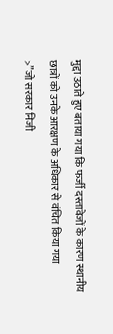मुद्दा उठाते हुए बताया गया कि फर्जी दस्तावेजों के कारण स्थानीय छात्रों को उनके आरक्षण के अधिकार से वंचित किया गया
>”जो सरकार निजी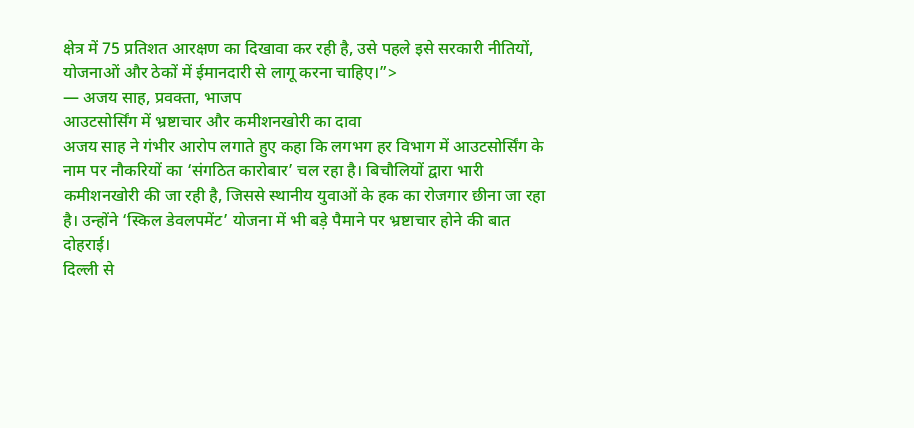क्षेत्र में 75 प्रतिशत आरक्षण का दिखावा कर रही है, उसे पहले इसे सरकारी नीतियों, योजनाओं और ठेकों में ईमानदारी से लागू करना चाहिए।”>
— अजय साह, प्रवक्ता, भाजप
आउटसोर्सिंग में भ्रष्टाचार और कमीशनखोरी का दावा
अजय साह ने गंभीर आरोप लगाते हुए कहा कि लगभग हर विभाग में आउटसोर्सिंग के नाम पर नौकरियों का ‘संगठित कारोबार’ चल रहा है। बिचौलियों द्वारा भारी कमीशनखोरी की जा रही है, जिससे स्थानीय युवाओं के हक का रोजगार छीना जा रहा है। उन्होंने ‘स्किल डेवलपमेंट’ योजना में भी बड़े पैमाने पर भ्रष्टाचार होने की बात दोहराई।
दिल्ली से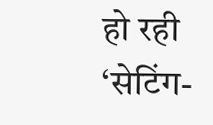हो रही ‘सेटिंग-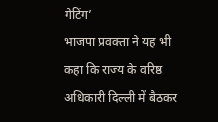गेटिंग’
भाजपा प्रवक्ता ने यह भी कहा कि राज्य के वरिष्ठ अधिकारी दिल्ली में बैठकर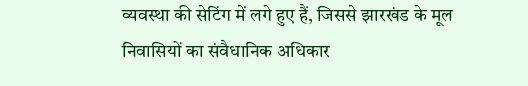व्यवस्था की सेटिंग में लगे हुए हैं, जिससे झारखंड के मूल निवासियों का संवैधानिक अधिकार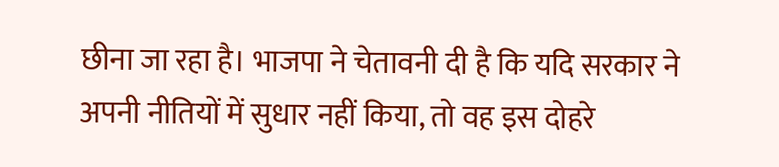छीना जा रहा है। भाजपा ने चेतावनी दी है कि यदि सरकार ने अपनी नीतियों में सुधार नहीं किया, तो वह इस दोहरे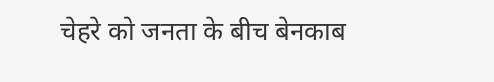चेहरे को जनता के बीच बेनकाब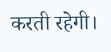करती रहेगी।